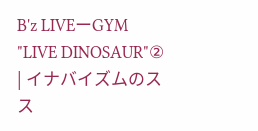B'z LIVEーGYM "LIVE DINOSAUR"② | イナバイズムのスス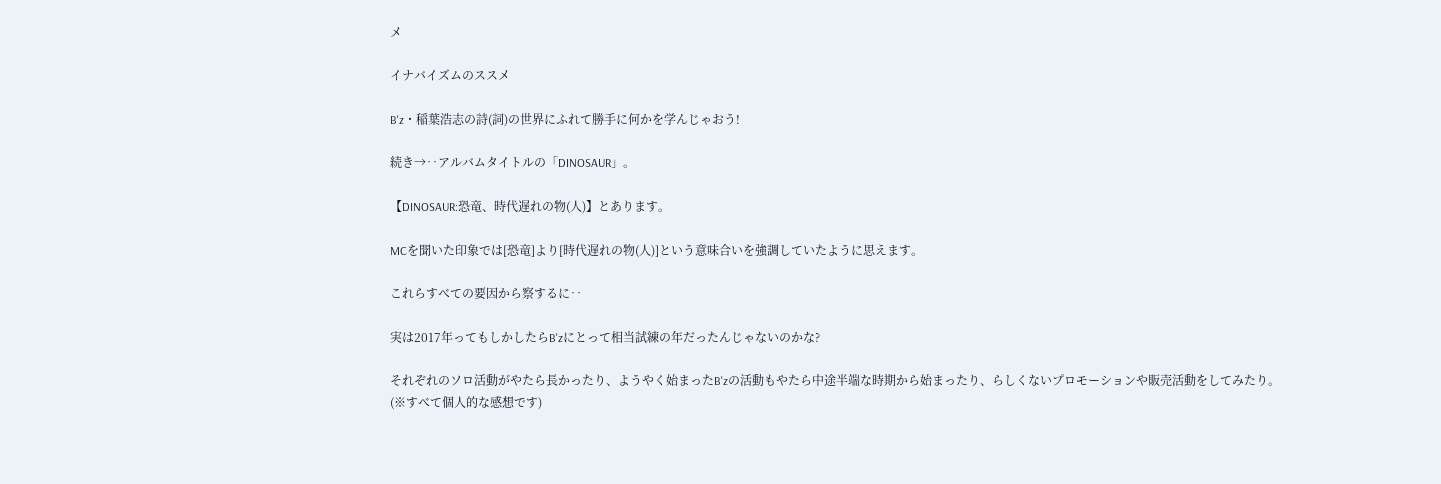メ

イナバイズムのススメ

B'z・稲葉浩志の詩(詞)の世界にふれて勝手に何かを学んじゃおう!

続き→‥アルバムタイトルの「DINOSAUR」。

【DINOSAUR:恐竜、時代遅れの物(人)】とあります。

MCを聞いた印象では[恐竜]より[時代遅れの物(人)]という意味合いを強調していたように思えます。

これらすべての要因から察するに‥

実は2017年ってもしかしたらB'zにとって相当試練の年だったんじゃないのかな?

それぞれのソロ活動がやたら長かったり、ようやく始まったB'zの活動もやたら中途半端な時期から始まったり、らしくないプロモーションや販売活動をしてみたり。
(※すべて個人的な感想です)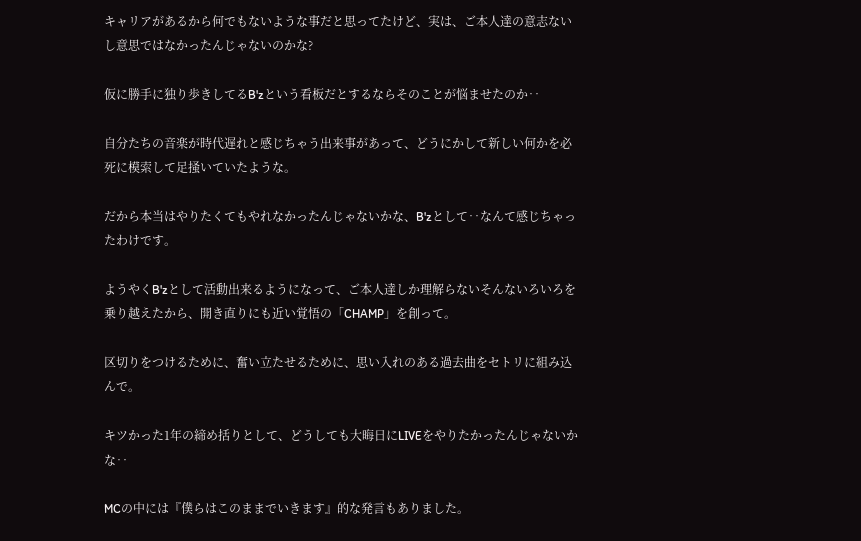キャリアがあるから何でもないような事だと思ってたけど、実は、ご本人達の意志ないし意思ではなかったんじゃないのかな?

仮に勝手に独り歩きしてるB'zという看板だとするならそのことが悩ませたのか‥

自分たちの音楽が時代遅れと感じちゃう出来事があって、どうにかして新しい何かを必死に模索して足掻いていたような。

だから本当はやりたくてもやれなかったんじゃないかな、B'zとして‥なんて感じちゃったわけです。

ようやくB'zとして活動出来るようになって、ご本人達しか理解らないそんないろいろを乗り越えたから、開き直りにも近い覚悟の「CHAMP」を創って。

区切りをつけるために、奮い立たせるために、思い入れのある過去曲をセトリに組み込んで。

キツかった1年の締め括りとして、どうしても大晦日にLIVEをやりたかったんじゃないかな‥

MCの中には『僕らはこのままでいきます』的な発言もありました。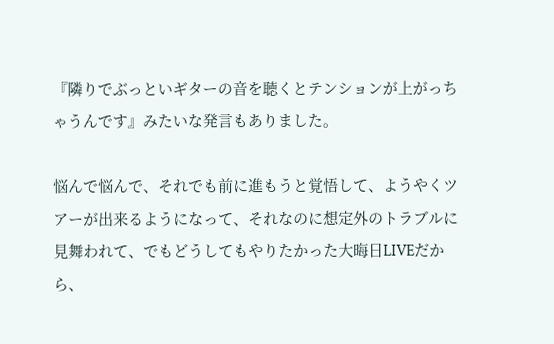『隣りでぶっといギターの音を聴くとテンションが上がっちゃうんです』みたいな発言もありました。

悩んで悩んで、それでも前に進もうと覚悟して、ようやくツアーが出来るようになって、それなのに想定外のトラブルに見舞われて、でもどうしてもやりたかった大晦日LIVEだから、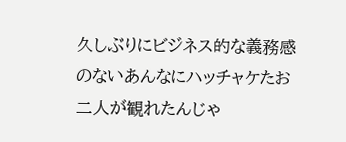久しぶりにビジネス的な義務感のないあんなにハッチャケたお二人が観れたんじゃ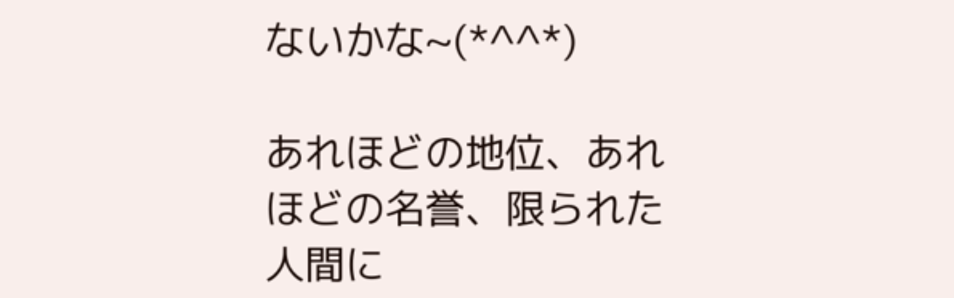ないかな~(*^^*)

あれほどの地位、あれほどの名誉、限られた人間に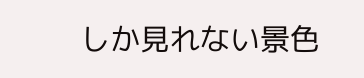しか見れない景色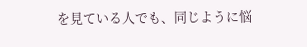を見ている人でも、同じように悩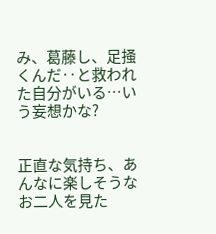み、葛藤し、足掻くんだ‥と救われた自分がいる…いう妄想かな?


正直な気持ち、あんなに楽しそうなお二人を見た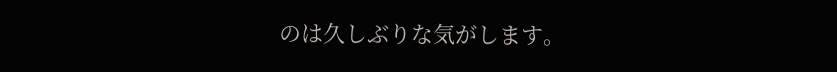のは久しぶりな気がします。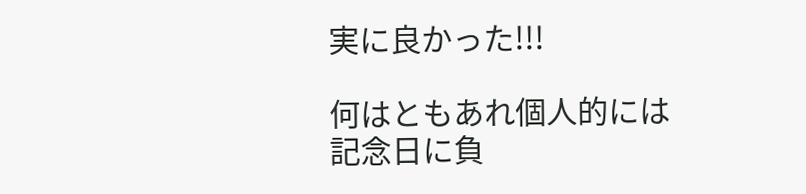実に良かった!!!

何はともあれ個人的には記念日に負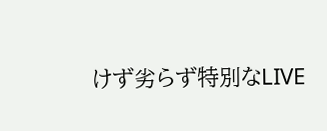けず劣らず特別なLIVE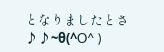となりましたとさ♪♪~θ(^O^ )